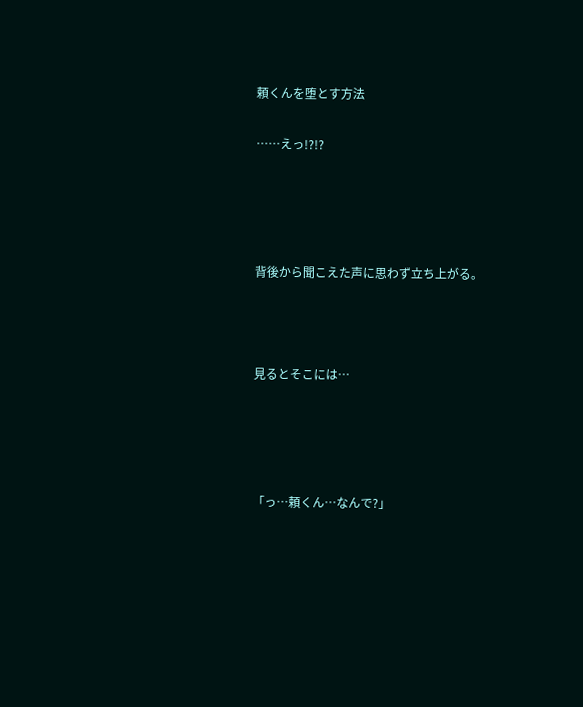頼くんを堕とす方法

……えっ!?!?




背後から聞こえた声に思わず立ち上がる。



見るとそこには…




「っ…頼くん…なんで?」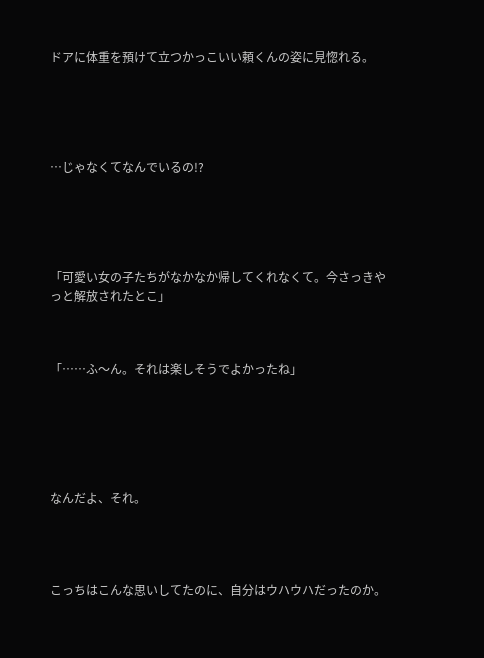ドアに体重を預けて立つかっこいい頼くんの姿に見惚れる。





…じゃなくてなんでいるの!?





「可愛い女の子たちがなかなか帰してくれなくて。今さっきやっと解放されたとこ」



「……ふ〜ん。それは楽しそうでよかったね」






なんだよ、それ。




こっちはこんな思いしてたのに、自分はウハウハだったのか。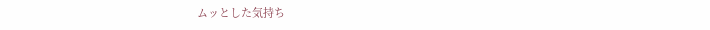ムッとした気持ち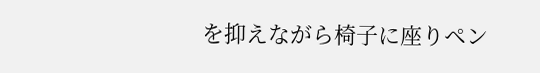を抑えながら椅子に座りペン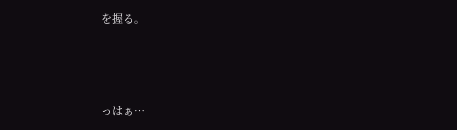を握る。




っはぁ…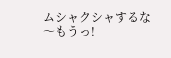ムシャクシャするな〜もうっ!